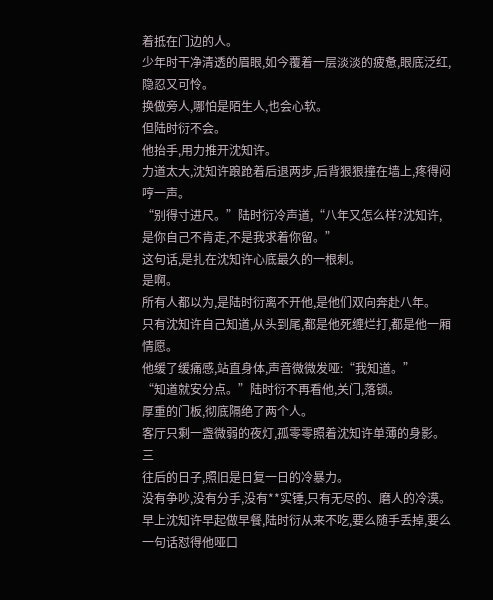着抵在门边的人。
少年时干净清透的眉眼,如今覆着一层淡淡的疲惫,眼底泛红,隐忍又可怜。
换做旁人,哪怕是陌生人,也会心软。
但陆时衍不会。
他抬手,用力推开沈知许。
力道太大,沈知许踉跄着后退两步,后背狠狠撞在墙上,疼得闷哼一声。
“别得寸进尺。”陆时衍冷声道,“八年又怎么样?沈知许,是你自己不肯走,不是我求着你留。”
这句话,是扎在沈知许心底最久的一根刺。
是啊。
所有人都以为,是陆时衍离不开他,是他们双向奔赴八年。
只有沈知许自己知道,从头到尾,都是他死缠烂打,都是他一厢情愿。
他缓了缓痛感,站直身体,声音微微发哑:“我知道。”
“知道就安分点。”陆时衍不再看他,关门,落锁。
厚重的门板,彻底隔绝了两个人。
客厅只剩一盏微弱的夜灯,孤零零照着沈知许单薄的身影。
三
往后的日子,照旧是日复一日的冷暴力。
没有争吵,没有分手,没有**实锤,只有无尽的、磨人的冷漠。
早上沈知许早起做早餐,陆时衍从来不吃,要么随手丢掉,要么一句话怼得他哑口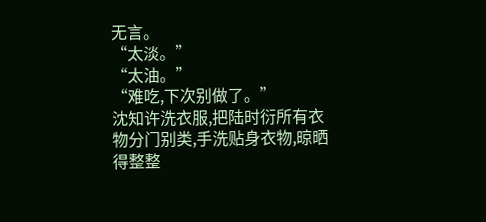无言。
“太淡。”
“太油。”
“难吃,下次别做了。”
沈知许洗衣服,把陆时衍所有衣物分门别类,手洗贴身衣物,晾晒得整整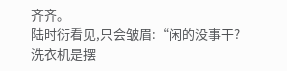齐齐。
陆时衍看见,只会皱眉:“闲的没事干?洗衣机是摆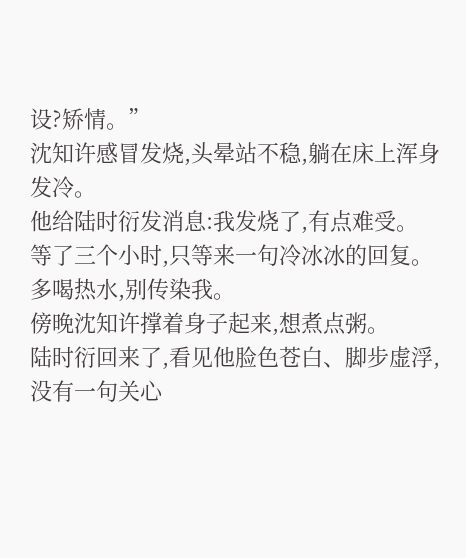设?矫情。”
沈知许感冒发烧,头晕站不稳,躺在床上浑身发冷。
他给陆时衍发消息:我发烧了,有点难受。
等了三个小时,只等来一句冷冰冰的回复。
多喝热水,别传染我。
傍晚沈知许撑着身子起来,想煮点粥。
陆时衍回来了,看见他脸色苍白、脚步虚浮,没有一句关心